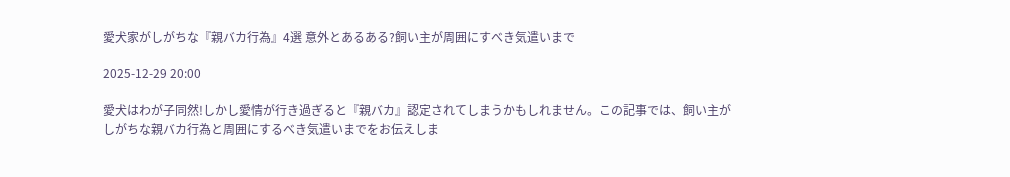愛犬家がしがちな『親バカ行為』4選 意外とあるある?飼い主が周囲にすべき気遣いまで

2025-12-29 20:00

愛犬はわが子同然!しかし愛情が行き過ぎると『親バカ』認定されてしまうかもしれません。この記事では、飼い主がしがちな親バカ行為と周囲にするべき気遣いまでをお伝えしま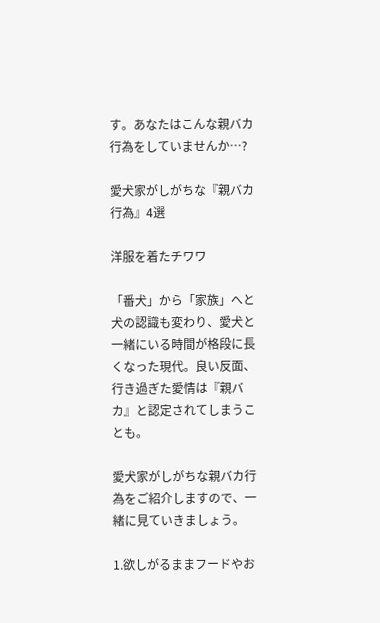す。あなたはこんな親バカ行為をしていませんか…?

愛犬家がしがちな『親バカ行為』4選

洋服を着たチワワ

「番犬」から「家族」へと犬の認識も変わり、愛犬と一緒にいる時間が格段に長くなった現代。良い反面、行き過ぎた愛情は『親バカ』と認定されてしまうことも。

愛犬家がしがちな親バカ行為をご紹介しますので、一緒に見ていきましょう。

1.欲しがるままフードやお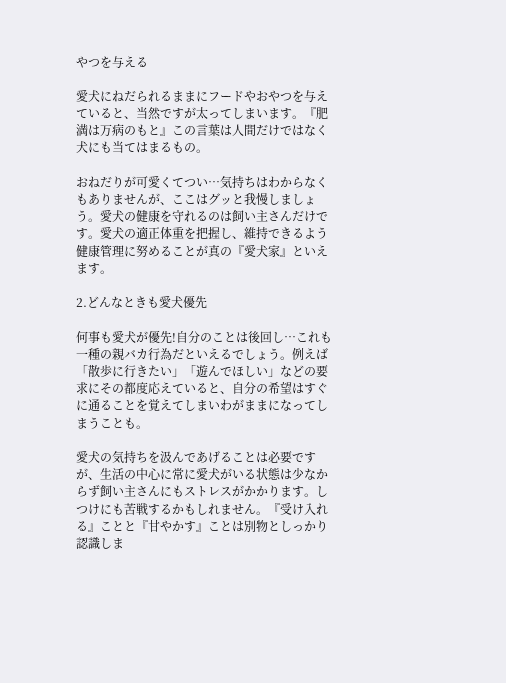やつを与える

愛犬にねだられるままにフードやおやつを与えていると、当然ですが太ってしまいます。『肥満は万病のもと』この言葉は人間だけではなく犬にも当てはまるもの。

おねだりが可愛くてつい…気持ちはわからなくもありませんが、ここはグッと我慢しましょう。愛犬の健康を守れるのは飼い主さんだけです。愛犬の適正体重を把握し、維持できるよう健康管理に努めることが真の『愛犬家』といえます。

2.どんなときも愛犬優先

何事も愛犬が優先!自分のことは後回し…これも一種の親バカ行為だといえるでしょう。例えば「散歩に行きたい」「遊んでほしい」などの要求にその都度応えていると、自分の希望はすぐに通ることを覚えてしまいわがままになってしまうことも。

愛犬の気持ちを汲んであげることは必要ですが、生活の中心に常に愛犬がいる状態は少なからず飼い主さんにもストレスがかかります。しつけにも苦戦するかもしれません。『受け入れる』ことと『甘やかす』ことは別物としっかり認識しま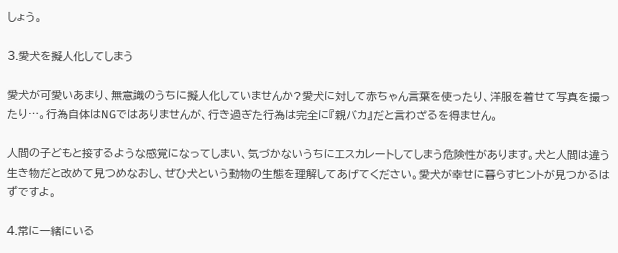しょう。

3.愛犬を擬人化してしまう

愛犬が可愛いあまり、無意識のうちに擬人化していませんか?愛犬に対して赤ちゃん言葉を使ったり、洋服を着せて写真を撮ったり…。行為自体はNGではありませんが、行き過ぎた行為は完全に『親バカ』だと言わざるを得ません。

人間の子どもと接するような感覚になってしまい、気づかないうちにエスカレートしてしまう危険性があります。犬と人間は違う生き物だと改めて見つめなおし、ぜひ犬という動物の生態を理解してあげてください。愛犬が幸せに暮らすヒントが見つかるはずですよ。

4.常に一緒にいる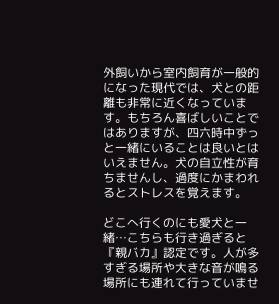外飼いから室内飼育が一般的になった現代では、犬との距離も非常に近くなっています。もちろん喜ばしいことではありますが、四六時中ずっと一緒にいることは良いとはいえません。犬の自立性が育ちませんし、過度にかまわれるとストレスを覚えます。

どこへ行くのにも愛犬と一緒…こちらも行き過ぎると『親バカ』認定です。人が多すぎる場所や大きな音が鳴る場所にも連れて行っていませ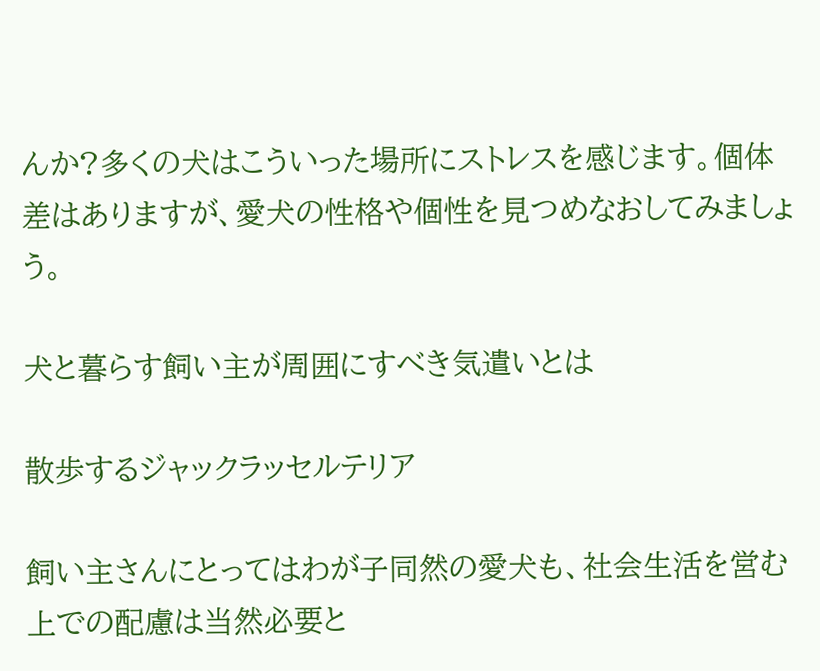んか?多くの犬はこういった場所にストレスを感じます。個体差はありますが、愛犬の性格や個性を見つめなおしてみましょう。

犬と暮らす飼い主が周囲にすべき気遣いとは

散歩するジャックラッセルテリア

飼い主さんにとってはわが子同然の愛犬も、社会生活を営む上での配慮は当然必要と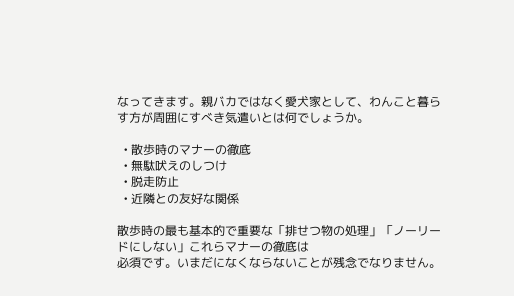なってきます。親バカではなく愛犬家として、わんこと暮らす方が周囲にすべき気遣いとは何でしょうか。

  • 散歩時のマナーの徹底
  • 無駄吠えのしつけ
  • 脱走防止
  • 近隣との友好な関係

散歩時の最も基本的で重要な「排せつ物の処理」「ノーリードにしない」これらマナーの徹底は
必須です。いまだになくならないことが残念でなりません。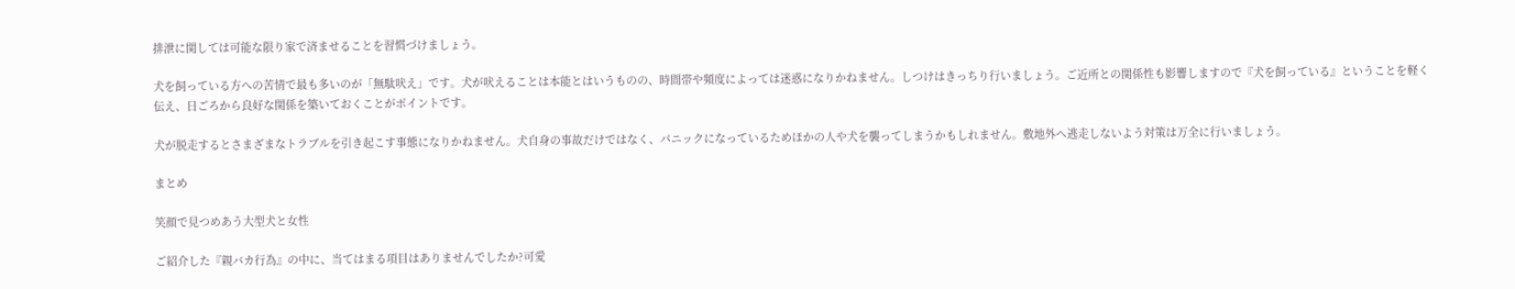排泄に関しては可能な限り家で済ませることを習慣づけましょう。

犬を飼っている方への苦情で最も多いのが「無駄吠え」です。犬が吠えることは本能とはいうものの、時間帯や頻度によっては迷惑になりかねません。しつけはきっちり行いましょう。ご近所との関係性も影響しますので『犬を飼っている』ということを軽く伝え、日ごろから良好な関係を築いておくことがポイントです。

犬が脱走するとさまざまなトラブルを引き起こす事態になりかねません。犬自身の事故だけではなく、パニックになっているためほかの人や犬を襲ってしまうかもしれません。敷地外へ逃走しないよう対策は万全に行いましょう。

まとめ

笑顔で見つめあう大型犬と女性

ご紹介した『親バカ行為』の中に、当てはまる項目はありませんでしたか?可愛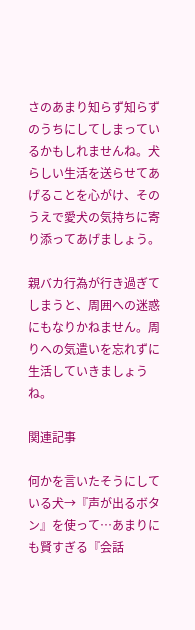さのあまり知らず知らずのうちにしてしまっているかもしれませんね。犬らしい生活を送らせてあげることを心がけ、そのうえで愛犬の気持ちに寄り添ってあげましょう。

親バカ行為が行き過ぎてしまうと、周囲への迷惑にもなりかねません。周りへの気遣いを忘れずに生活していきましょうね。

関連記事

何かを言いたそうにしている犬→『声が出るボタン』を使って…あまりにも賢すぎる『会話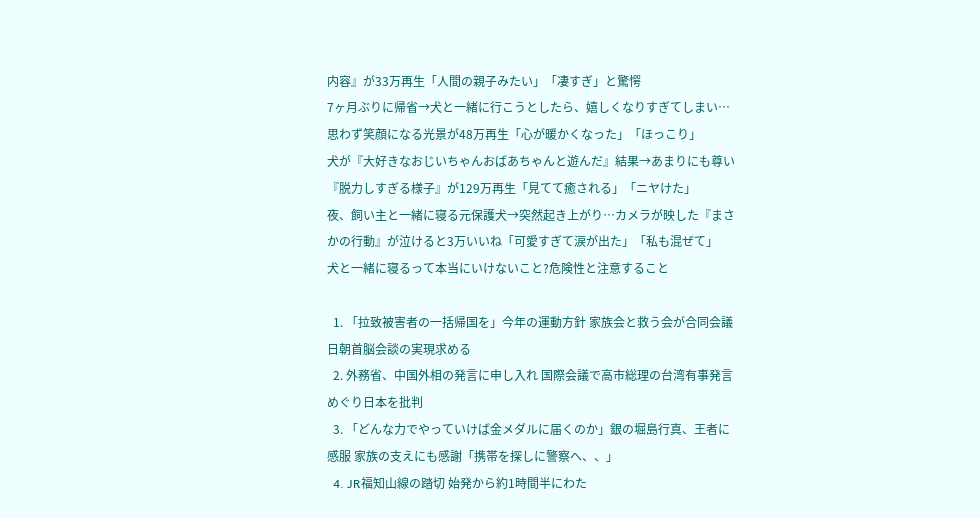内容』が33万再生「人間の親子みたい」「凄すぎ」と驚愕
7ヶ月ぶりに帰省→犬と一緒に行こうとしたら、嬉しくなりすぎてしまい…思わず笑顔になる光景が48万再生「心が暖かくなった」「ほっこり」
犬が『大好きなおじいちゃんおばあちゃんと遊んだ』結果→あまりにも尊い『脱力しすぎる様子』が129万再生「見てて癒される」「ニヤけた」
夜、飼い主と一緒に寝る元保護犬→突然起き上がり…カメラが映した『まさかの行動』が泣けると3万いいね「可愛すぎて涙が出た」「私も混ぜて」
犬と一緒に寝るって本当にいけないこと?危険性と注意すること

  1. 「拉致被害者の一括帰国を」今年の運動方針 家族会と救う会が合同会議 日朝首脳会談の実現求める
  2. 外務省、中国外相の発言に申し入れ 国際会議で高市総理の台湾有事発言めぐり日本を批判
  3. 「どんな力でやっていけば金メダルに届くのか」銀の堀島行真、王者に感服 家族の支えにも感謝「携帯を探しに警察へ、、」
  4. JR福知山線の踏切 始発から約1時間半にわた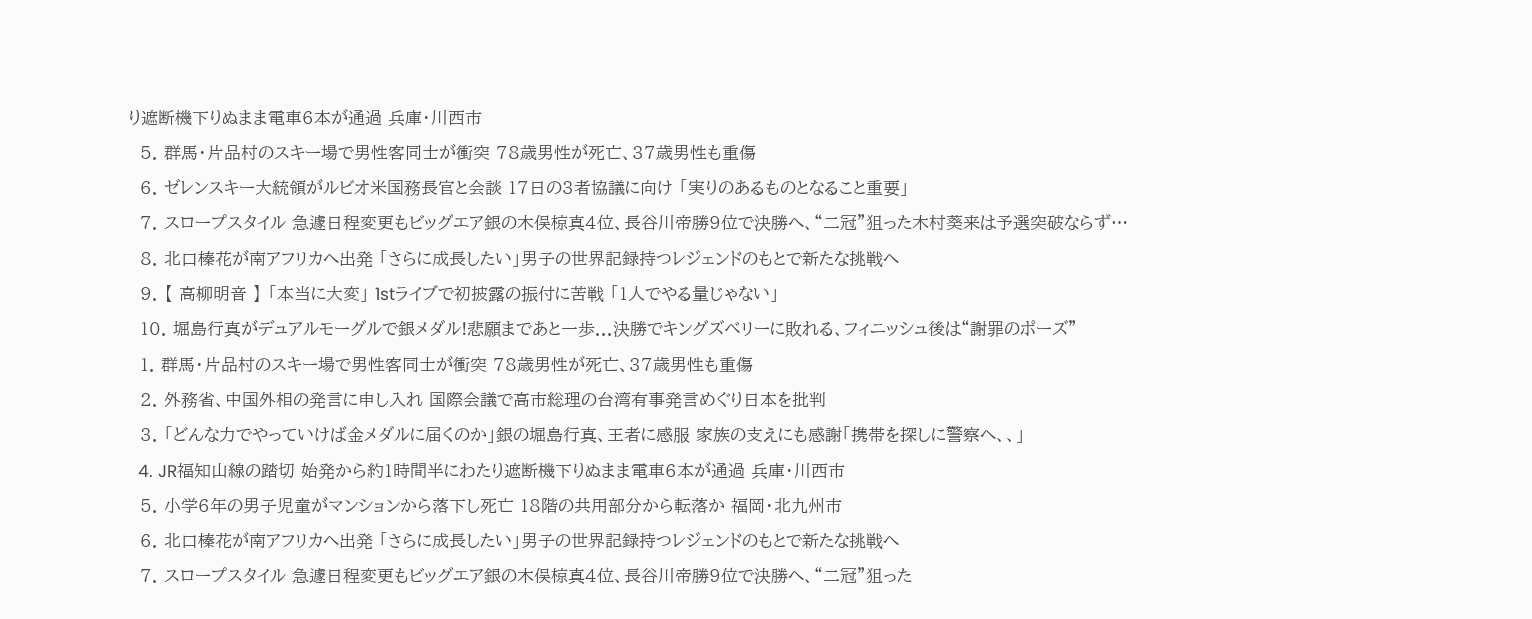り遮断機下りぬまま電車6本が通過 兵庫・川西市
  5. 群馬・片品村のスキー場で男性客同士が衝突 78歳男性が死亡、37歳男性も重傷
  6. ゼレンスキー大統領がルビオ米国務長官と会談 17日の3者協議に向け 「実りのあるものとなること重要」
  7. スロープスタイル 急遽日程変更もビッグエア銀の木俣椋真4位、長谷川帝勝9位で決勝へ、“二冠”狙った木村葵来は予選突破ならず…
  8. 北口榛花が南アフリカへ出発 「さらに成長したい」男子の世界記録持つレジェンドのもとで新たな挑戦へ
  9. 【 高柳明音 】 「本当に大変」 1stライブで初披露の振付に苦戦 「1人でやる量じゃない」
  10. 堀島行真がデュアルモーグルで銀メダル!悲願まであと一歩...決勝でキングズベリーに敗れる、フィニッシュ後は“謝罪のポーズ”
  1. 群馬・片品村のスキー場で男性客同士が衝突 78歳男性が死亡、37歳男性も重傷
  2. 外務省、中国外相の発言に申し入れ 国際会議で高市総理の台湾有事発言めぐり日本を批判
  3. 「どんな力でやっていけば金メダルに届くのか」銀の堀島行真、王者に感服 家族の支えにも感謝「携帯を探しに警察へ、、」
  4. JR福知山線の踏切 始発から約1時間半にわたり遮断機下りぬまま電車6本が通過 兵庫・川西市
  5. 小学6年の男子児童がマンションから落下し死亡 18階の共用部分から転落か 福岡・北九州市
  6. 北口榛花が南アフリカへ出発 「さらに成長したい」男子の世界記録持つレジェンドのもとで新たな挑戦へ
  7. スロープスタイル 急遽日程変更もビッグエア銀の木俣椋真4位、長谷川帝勝9位で決勝へ、“二冠”狙った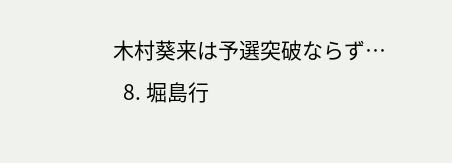木村葵来は予選突破ならず…
  8. 堀島行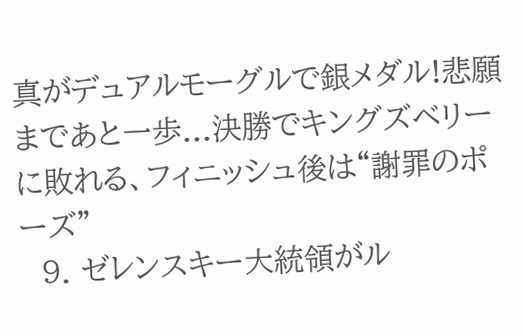真がデュアルモーグルで銀メダル!悲願まであと一歩...決勝でキングズベリーに敗れる、フィニッシュ後は“謝罪のポーズ”
  9. ゼレンスキー大統領がル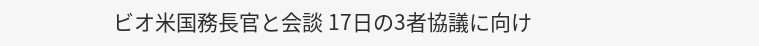ビオ米国務長官と会談 17日の3者協議に向け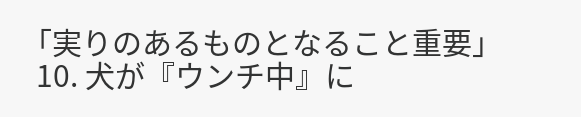「実りのあるものとなること重要」
  10. 犬が『ウンチ中』に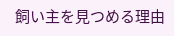飼い主を見つめる理由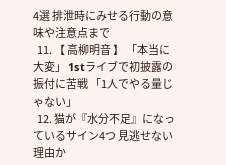4選 排泄時にみせる行動の意味や注意点まで
  11. 【 高柳明音 】 「本当に大変」 1stライブで初披露の振付に苦戦 「1人でやる量じゃない」
  12. 猫が『水分不足』になっているサイン4つ 見逃せない理由か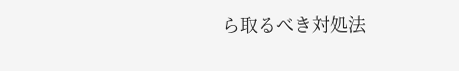ら取るべき対処法